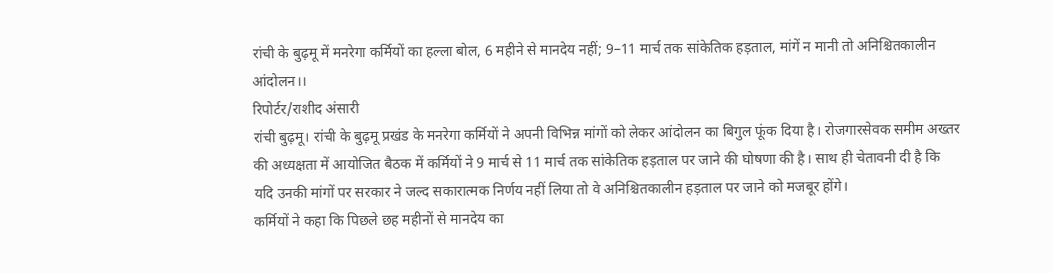रांची के बुढ़मू में मनरेगा कर्मियों का हल्ला बोल, 6 महीने से मानदेय नहीं; 9–11 मार्च तक सांकेतिक हड़ताल, मांगें न मानी तो अनिश्चितकालीन आंदोलन।।
रिपोर्टर/राशीद अंसारी
रांची बुढ़मू। रांची के बुढ़मू प्रखंड के मनरेगा कर्मियों ने अपनी विभिन्न मांगों को लेकर आंदोलन का बिगुल फूंक दिया है। रोजगारसेवक समीम अख्तर की अध्यक्षता में आयोजित बैठक में कर्मियों ने 9 मार्च से 11 मार्च तक सांकेतिक हड़ताल पर जाने की घोषणा की है। साथ ही चेतावनी दी है कि यदि उनकी मांगों पर सरकार ने जल्द सकारात्मक निर्णय नहीं लिया तो वे अनिश्चितकालीन हड़ताल पर जाने को मजबूर होंगे।
कर्मियों ने कहा कि पिछले छह महीनों से मानदेय का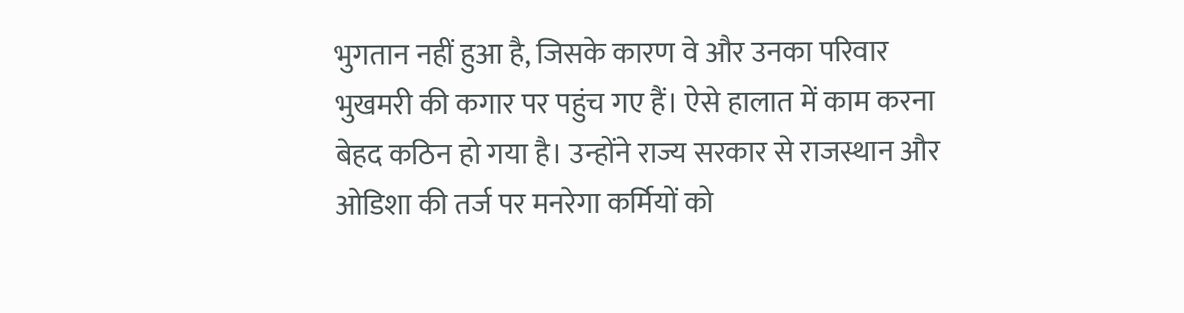भुगतान नहीं हुआ है, जिसके कारण वे और उनका परिवार भुखमरी की कगार पर पहुंच गए हैं। ऐसे हालात में काम करना बेहद कठिन हो गया है। उन्होंने राज्य सरकार से राजस्थान और ओडिशा की तर्ज पर मनरेगा कर्मियों को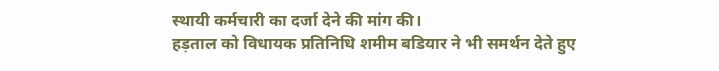स्थायी कर्मचारी का दर्जा देने की मांग की।
हड़ताल को विधायक प्रतिनिधि शमीम बडियार ने भी समर्थन देते हुए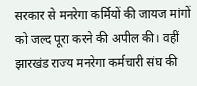सरकार से मनरेगा कर्मियों की जायज मांगों को जल्द पूरा करने की अपील की। वहीं झारखंड राज्य मनरेगा कर्मचारी संघ की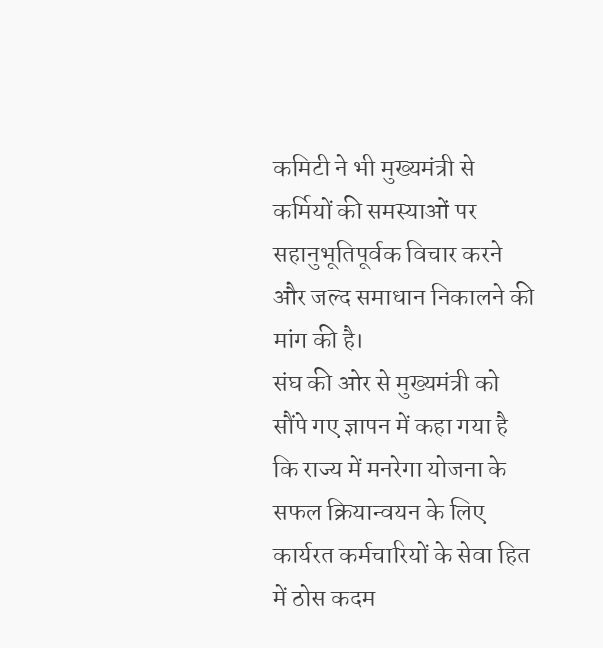कमिटी ने भी मुख्यमंत्री से कर्मियों की समस्याओं पर सहानुभूतिपूर्वक विचार करने और जल्द समाधान निकालने की मांग की है।
संघ की ओर से मुख्यमंत्री को सौंपे गए ज्ञापन में कहा गया है कि राज्य में मनरेगा योजना के सफल क्रियान्वयन के लिए कार्यरत कर्मचारियों के सेवा हित में ठोस कदम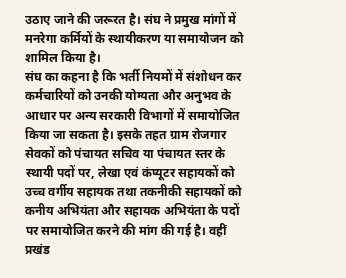उठाए जाने की जरूरत है। संघ ने प्रमुख मांगों में मनरेगा कर्मियों के स्थायीकरण या समायोजन को शामिल किया है।
संघ का कहना है कि भर्ती नियमों में संशोधन कर कर्मचारियों को उनकी योग्यता और अनुभव के आधार पर अन्य सरकारी विभागों में समायोजित किया जा सकता है। इसके तहत ग्राम रोजगार सेवकों को पंचायत सचिव या पंचायत स्तर के स्थायी पदों पर, लेखा एवं कंप्यूटर सहायकों को उच्च वर्गीय सहायक तथा तकनीकी सहायकों को कनीय अभियंता और सहायक अभियंता के पदों पर समायोजित करने की मांग की गई है। वहीं प्रखंड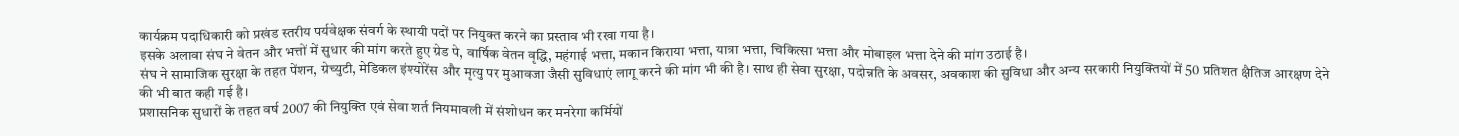कार्यक्रम पदाधिकारी को प्रखंड स्तरीय पर्यवेक्षक संवर्ग के स्थायी पदों पर नियुक्त करने का प्रस्ताव भी रखा गया है।
इसके अलावा संघ ने वेतन और भत्तों में सुधार की मांग करते हुए ग्रेड पे, वार्षिक वेतन वृद्धि, महंगाई भत्ता, मकान किराया भत्ता, यात्रा भत्ता, चिकित्सा भत्ता और मोबाइल भत्ता देने की मांग उठाई है।
संघ ने सामाजिक सुरक्षा के तहत पेंशन, ग्रेच्युटी, मेडिकल इंश्योरेंस और मृत्यु पर मुआवजा जैसी सुविधाएं लागू करने की मांग भी की है। साथ ही सेवा सुरक्षा, पदोन्नति के अवसर, अवकाश की सुविधा और अन्य सरकारी नियुक्तियों में 50 प्रतिशत क्षैतिज आरक्षण देने की भी बात कही गई है।
प्रशासनिक सुधारों के तहत वर्ष 2007 की नियुक्ति एवं सेवा शर्त नियमावली में संशोधन कर मनरेगा कर्मियों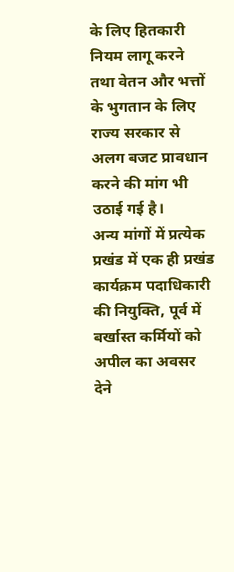के लिए हितकारी नियम लागू करने तथा वेतन और भत्तों के भुगतान के लिए राज्य सरकार से अलग बजट प्रावधान करने की मांग भी उठाई गई है।
अन्य मांगों में प्रत्येक प्रखंड में एक ही प्रखंड कार्यक्रम पदाधिकारी की नियुक्ति, पूर्व में बर्खास्त कर्मियों को अपील का अवसर देने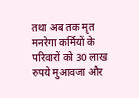तथा अब तक मृत मनरेगा कर्मियों के परिवारों को 30 लाख रुपये मुआवजा और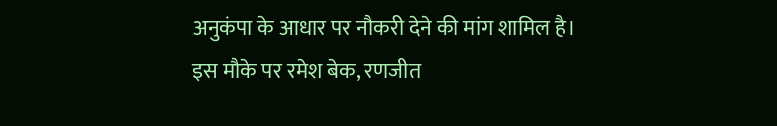अनुकंपा के आधार पर नौकरी देने की मांग शामिल है।
इस मौके पर रमेश बेक, रणजीत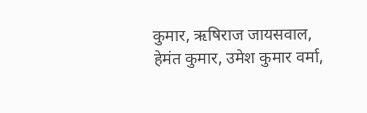कुमार, ऋषिराज जायसवाल, हेमंत कुमार, उमेश कुमार वर्मा,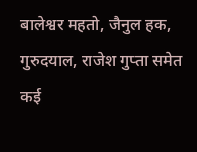बालेश्वर महतो, जैनुल हक, गुरुदयाल, राजेश गुप्ता समेत कई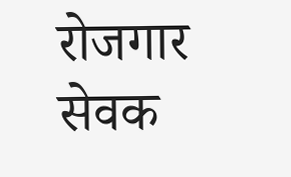रोजगार सेवक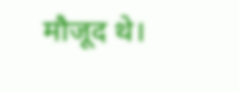मौजूद थे।